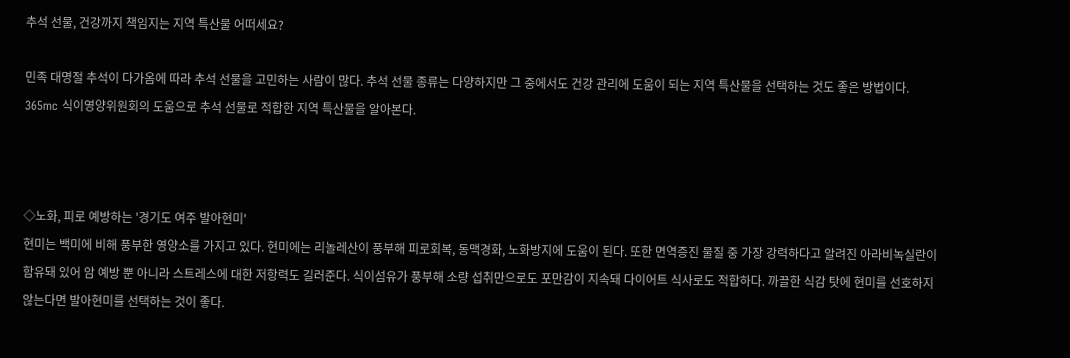추석 선물, 건강까지 책임지는 지역 특산물 어떠세요?

민족 대명절 추석이 다가옴에 따라 추석 선물을 고민하는 사람이 많다. 추석 선물 종류는 다양하지만 그 중에서도 건강 관리에 도움이 되는 지역 특산물을 선택하는 것도 좋은 방법이다. 365mc 식이영양위원회의 도움으로 추석 선물로 적합한 지역 특산물을 알아본다.



◇노화, 피로 예방하는 '경기도 여주 발아현미'
현미는 백미에 비해 풍부한 영양소를 가지고 있다. 현미에는 리놀레산이 풍부해 피로회복, 동맥경화, 노화방지에 도움이 된다. 또한 면역증진 물질 중 가장 강력하다고 알려진 아라비녹실란이 함유돼 있어 암 예방 뿐 아니라 스트레스에 대한 저항력도 길러준다. 식이섬유가 풍부해 소량 섭취만으로도 포만감이 지속돼 다이어트 식사로도 적합하다. 까끌한 식감 탓에 현미를 선호하지 않는다면 발아현미를 선택하는 것이 좋다.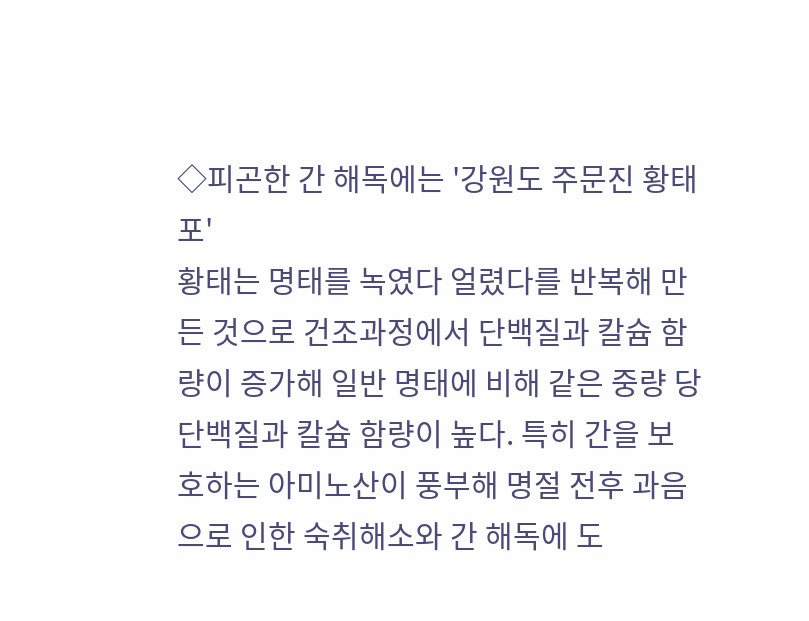◇피곤한 간 해독에는 '강원도 주문진 황태포'
황태는 명태를 녹였다 얼렸다를 반복해 만든 것으로 건조과정에서 단백질과 칼슘 함량이 증가해 일반 명태에 비해 같은 중량 당 단백질과 칼슘 함량이 높다. 특히 간을 보호하는 아미노산이 풍부해 명절 전후 과음으로 인한 숙취해소와 간 해독에 도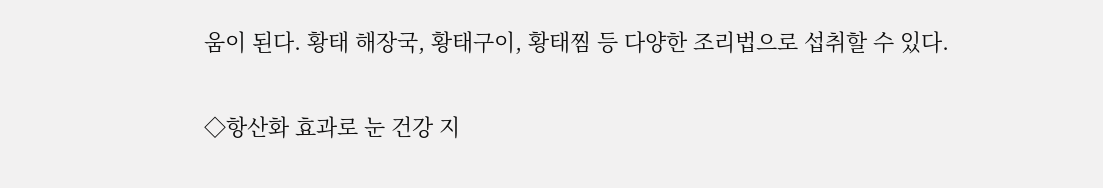움이 된다. 황태 해장국, 황태구이, 황태찜 등 다양한 조리법으로 섭취할 수 있다.

◇항산화 효과로 눈 건강 지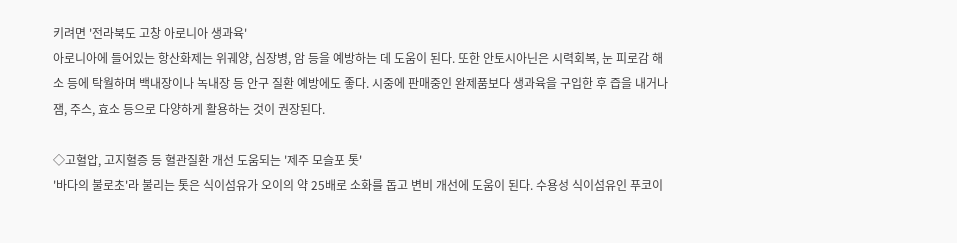키려면 '전라북도 고창 아로니아 생과육'
아로니아에 들어있는 항산화제는 위궤양, 심장병, 암 등을 예방하는 데 도움이 된다. 또한 안토시아닌은 시력회복, 눈 피로감 해소 등에 탁월하며 백내장이나 녹내장 등 안구 질환 예방에도 좋다. 시중에 판매중인 완제품보다 생과육을 구입한 후 즙을 내거나 잼, 주스, 효소 등으로 다양하게 활용하는 것이 권장된다.

◇고혈압, 고지혈증 등 혈관질환 개선 도움되는 '제주 모슬포 톳'
'바다의 불로초'라 불리는 톳은 식이섬유가 오이의 약 25배로 소화를 돕고 변비 개선에 도움이 된다. 수용성 식이섬유인 푸코이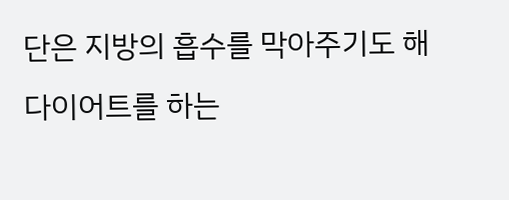단은 지방의 흡수를 막아주기도 해 다이어트를 하는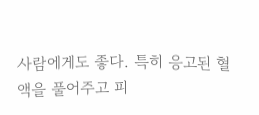사람에게도 좋다. 특히 응고된 혈액을 풀어주고 피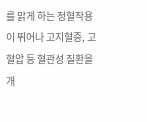를 맑게 하는 정혈작용이 뛰어나 고지혈증, 고혈압 등 혈관성 질환을 개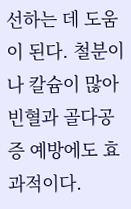선하는 데 도움이 된다. 철분이나 칼슘이 많아 빈혈과 골다공증 예방에도 효과적이다.